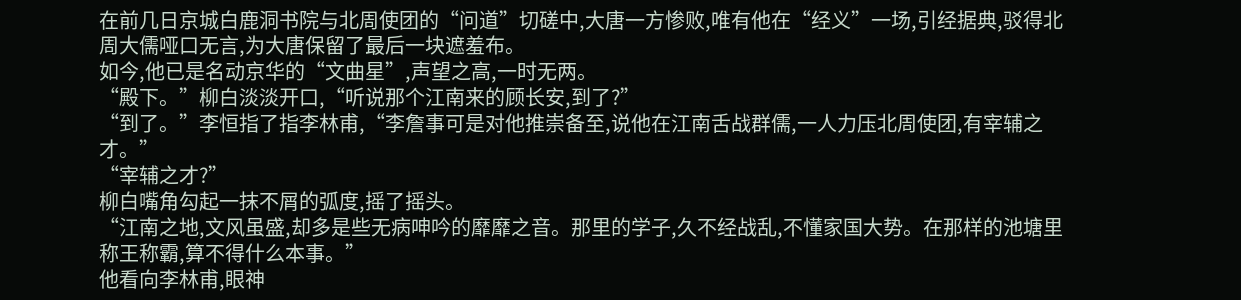在前几日京城白鹿洞书院与北周使团的“问道”切磋中,大唐一方惨败,唯有他在“经义”一场,引经据典,驳得北周大儒哑口无言,为大唐保留了最后一块遮羞布。
如今,他已是名动京华的“文曲星”,声望之高,一时无两。
“殿下。”柳白淡淡开口,“听说那个江南来的顾长安,到了?”
“到了。”李恒指了指李林甫,“李詹事可是对他推崇备至,说他在江南舌战群儒,一人力压北周使团,有宰辅之才。”
“宰辅之才?”
柳白嘴角勾起一抹不屑的弧度,摇了摇头。
“江南之地,文风虽盛,却多是些无病呻吟的靡靡之音。那里的学子,久不经战乱,不懂家国大势。在那样的池塘里称王称霸,算不得什么本事。”
他看向李林甫,眼神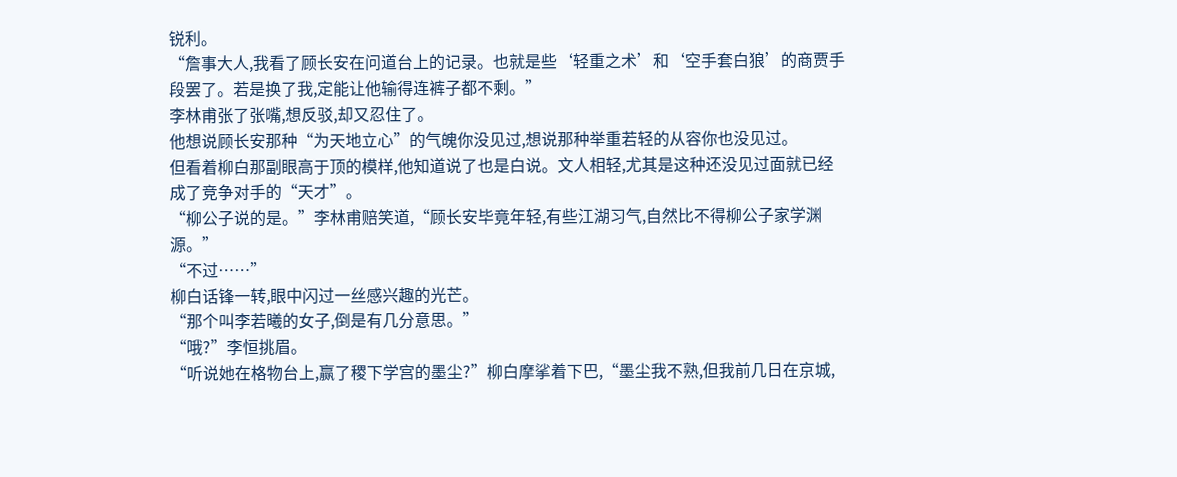锐利。
“詹事大人,我看了顾长安在问道台上的记录。也就是些‘轻重之术’和‘空手套白狼’的商贾手段罢了。若是换了我,定能让他输得连裤子都不剩。”
李林甫张了张嘴,想反驳,却又忍住了。
他想说顾长安那种“为天地立心”的气魄你没见过,想说那种举重若轻的从容你也没见过。
但看着柳白那副眼高于顶的模样,他知道说了也是白说。文人相轻,尤其是这种还没见过面就已经成了竞争对手的“天才”。
“柳公子说的是。”李林甫赔笑道,“顾长安毕竟年轻,有些江湖习气,自然比不得柳公子家学渊源。”
“不过……”
柳白话锋一转,眼中闪过一丝感兴趣的光芒。
“那个叫李若曦的女子,倒是有几分意思。”
“哦?”李恒挑眉。
“听说她在格物台上,赢了稷下学宫的墨尘?”柳白摩挲着下巴,“墨尘我不熟,但我前几日在京城,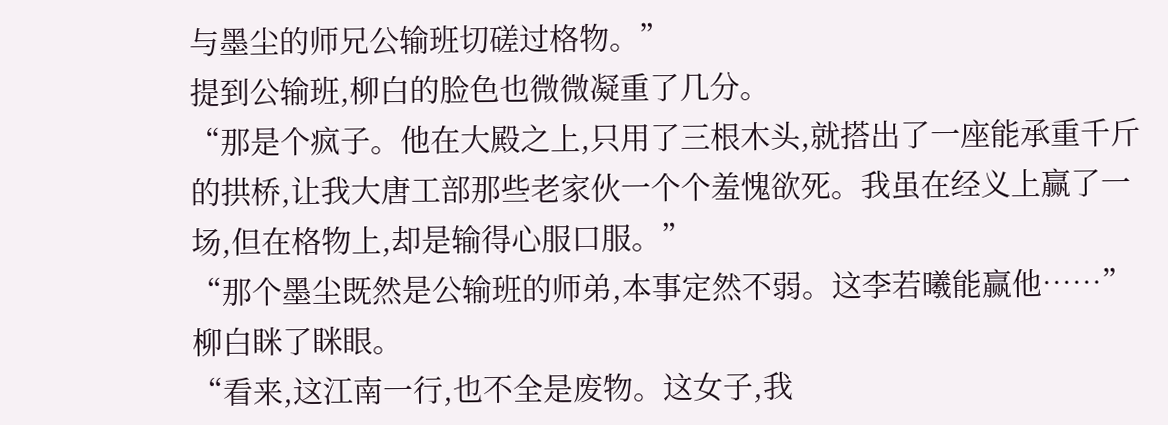与墨尘的师兄公输班切磋过格物。”
提到公输班,柳白的脸色也微微凝重了几分。
“那是个疯子。他在大殿之上,只用了三根木头,就搭出了一座能承重千斤的拱桥,让我大唐工部那些老家伙一个个羞愧欲死。我虽在经义上赢了一场,但在格物上,却是输得心服口服。”
“那个墨尘既然是公输班的师弟,本事定然不弱。这李若曦能赢他……”
柳白眯了眯眼。
“看来,这江南一行,也不全是废物。这女子,我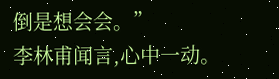倒是想会会。”
李林甫闻言,心中一动。